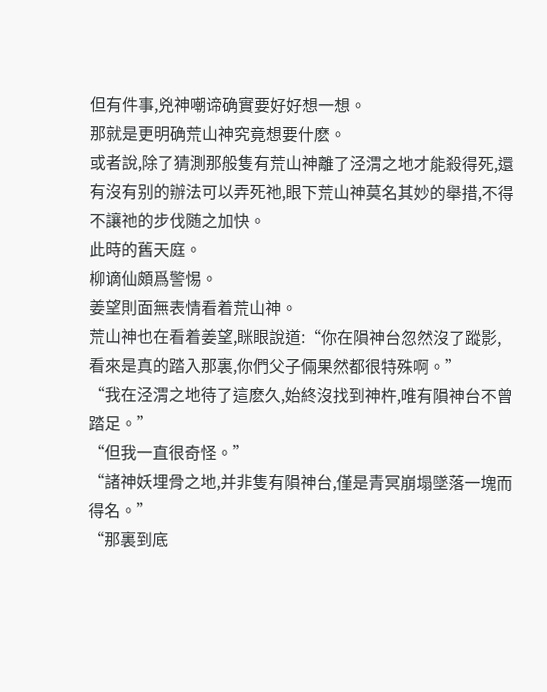但有件事,兇神嘲谛确實要好好想一想。
那就是更明确荒山神究竟想要什麽。
或者說,除了猜測那般隻有荒山神離了泾渭之地才能殺得死,還有沒有别的辦法可以弄死祂,眼下荒山神莫名其妙的舉措,不得不讓祂的步伐随之加快。
此時的舊天庭。
柳谪仙頗爲警惕。
姜望則面無表情看着荒山神。
荒山神也在看着姜望,眯眼說道:“你在隕神台忽然沒了蹤影,看來是真的踏入那裏,你們父子倆果然都很特殊啊。”
“我在泾渭之地待了這麽久,始終沒找到神杵,唯有隕神台不曾踏足。”
“但我一直很奇怪。”
“諸神妖埋骨之地,并非隻有隕神台,僅是青冥崩塌墜落一塊而得名。”
“那裏到底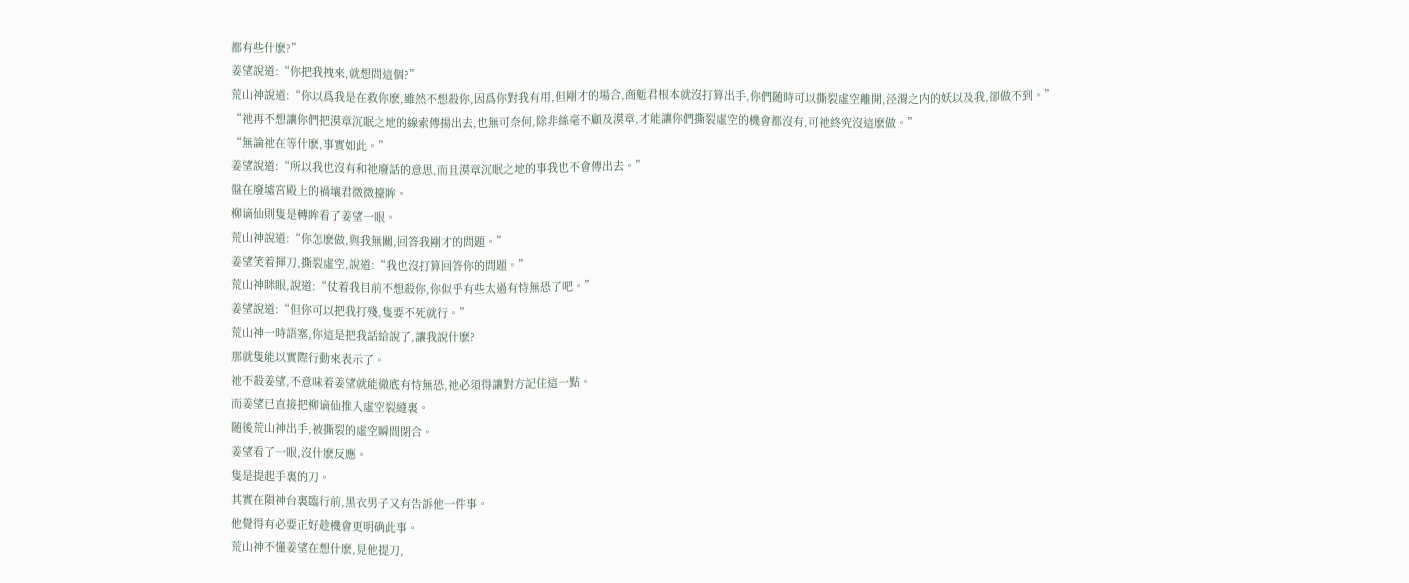都有些什麽?”
姜望說道:“你把我拽來,就想問這個?”
荒山神說道:“你以爲我是在救你麽,雖然不想殺你,因爲你對我有用,但剛才的場合,商鬿君根本就沒打算出手,你們随時可以撕裂虛空離開,泾渭之内的妖以及我,卻做不到。”
“祂再不想讓你們把漠章沉眠之地的線索傳揚出去,也無可奈何,除非絲毫不顧及漠章,才能讓你們撕裂虛空的機會都沒有,可祂終究沒這麽做。”
“無論祂在等什麽,事實如此。”
姜望說道:“所以我也沒有和祂廢話的意思,而且漠章沉眠之地的事我也不會傳出去。”
盤在廢墟宮殿上的禍壤君微微擡眸。
柳谪仙則隻是轉眸看了姜望一眼。
荒山神說道:“你怎麽做,與我無關,回答我剛才的問題。”
姜望笑着揮刀,撕裂虛空,說道:“我也沒打算回答你的問題。”
荒山神眯眼,說道:“仗着我目前不想殺你,你似乎有些太過有恃無恐了吧。”
姜望說道:“但你可以把我打殘,隻要不死就行。”
荒山神一時語塞,你這是把我話給說了,讓我說什麽?
那就隻能以實際行動來表示了。
祂不殺姜望,不意味着姜望就能徹底有恃無恐,祂必須得讓對方記住這一點。
而姜望已直接把柳谪仙推入虛空裂縫裏。
随後荒山神出手,被撕裂的虛空瞬間閉合。
姜望看了一眼,沒什麽反應。
隻是提起手裏的刀。
其實在隕神台裏臨行前,黑衣男子又有告訴他一件事。
他覺得有必要正好趁機會更明确此事。
荒山神不懂姜望在想什麽,見他提刀,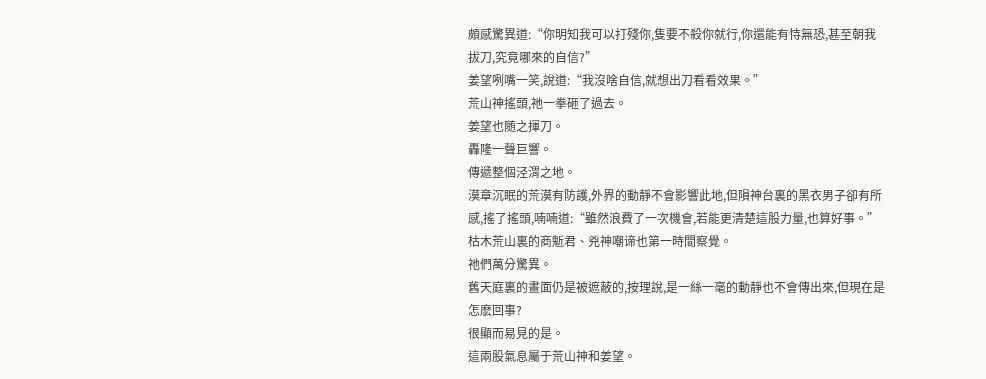頗感驚異道:“你明知我可以打殘你,隻要不殺你就行,你還能有恃無恐,甚至朝我拔刀,究竟哪來的自信?”
姜望咧嘴一笑,說道:“我沒啥自信,就想出刀看看效果。”
荒山神搖頭,祂一拳砸了過去。
姜望也随之揮刀。
轟隆一聲巨響。
傳遞整個泾渭之地。
漠章沉眠的荒漠有防護,外界的動靜不會影響此地,但隕神台裏的黑衣男子卻有所感,搖了搖頭,喃喃道:“雖然浪費了一次機會,若能更清楚這股力量,也算好事。”
枯木荒山裏的商鬿君、兇神嘲谛也第一時間察覺。
祂們萬分驚異。
舊天庭裏的畫面仍是被遮蔽的,按理說,是一絲一毫的動靜也不會傳出來,但現在是怎麽回事?
很顯而易見的是。
這兩股氣息屬于荒山神和姜望。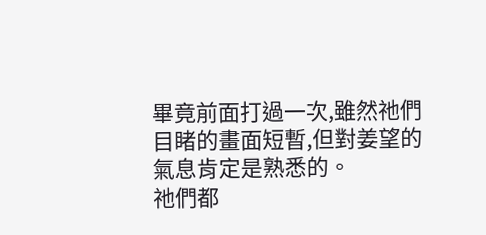畢竟前面打過一次,雖然祂們目睹的畫面短暫,但對姜望的氣息肯定是熟悉的。
祂們都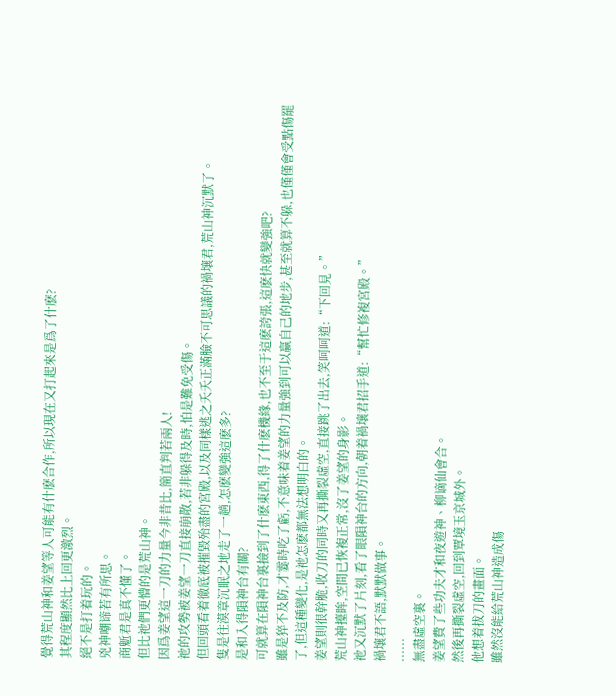覺得荒山神和姜望等人可能有什麽合作,所以現在又打起來是爲了什麽?
其程度顯然比上回更激烈。
絕不是打着玩的。
兇神嘲谛若有所思。
商鬿君是真不懂了。
但比祂們更懵的是荒山神。
因爲姜望這一刀的力量今非昔比,簡直判若兩人!
祂的攻勢被姜望一刀直接崩散,若非躲得及時,怕是難免受傷。
但回頭看着徹底被摧毀殆盡的宮殿,以及同樣逃之夭夭正滿臉不可思議的禍壤君,荒山神沉默了。
隻是往漠章沉眠之地走了一趟,怎麽變強這麽多?
是和入得隕神台有關?
可就算在隕神台裏撿到了什麽東西,得了什麽機緣,也不至于這麽誇張,這麽快就變強吧?
雖是猝不及防,才霎時吃了虧,不意味着姜望的力量強到可以赢自己的地步,甚至就算不躲,也僅僅會受點傷罷了,但這種變化,是祂怎麽都無法想明白的。
姜望則很幹脆,收刀的同時又再撕裂虛空,直接跳了出去,笑呵呵道:“下回見。”
荒山神擡眸,空間已恢複正常,沒了姜望的身影。
祂又沉默了片刻,看了眼隕神台的方向,朝着禍壤君招手道:“幫忙修複宮殿。”
禍壤君不語,默默做事。
......
無盡虛空裏。
姜望費了些功夫才和夜遊神、柳谪仙會合。
然後再撕裂虛空,回到覃境玉京城外。
他想着拔刀的畫面。
雖然沒能給荒山神造成傷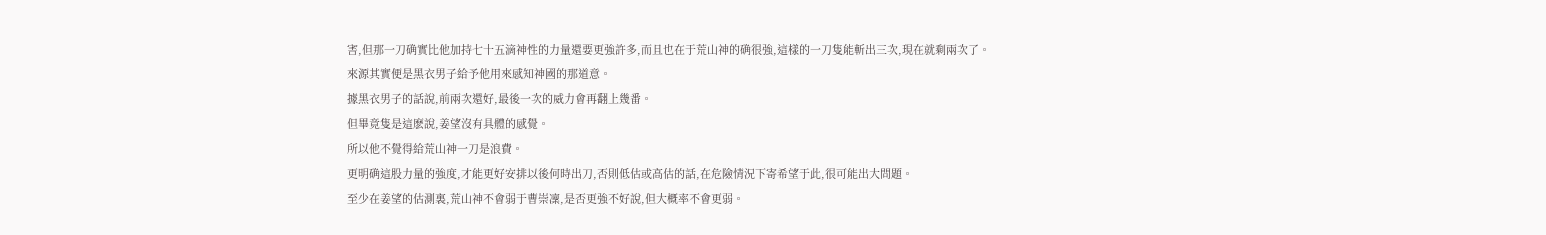害,但那一刀确實比他加持七十五滴神性的力量還要更強許多,而且也在于荒山神的确很強,這樣的一刀隻能斬出三次,現在就剩兩次了。
來源其實便是黑衣男子給予他用來感知神國的那道意。
據黑衣男子的話說,前兩次還好,最後一次的威力會再翻上幾番。
但畢竟隻是這麽說,姜望沒有具體的感覺。
所以他不覺得給荒山神一刀是浪費。
更明确這股力量的強度,才能更好安排以後何時出刀,否則低估或高估的話,在危險情況下寄希望于此,很可能出大問題。
至少在姜望的估測裏,荒山神不會弱于曹崇凜,是否更強不好說,但大概率不會更弱。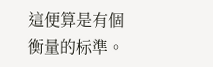這便算是有個衡量的标準。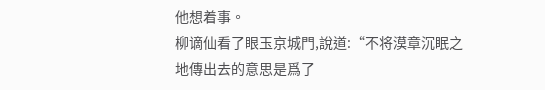他想着事。
柳谪仙看了眼玉京城門,說道:“不将漠章沉眠之地傳出去的意思是爲了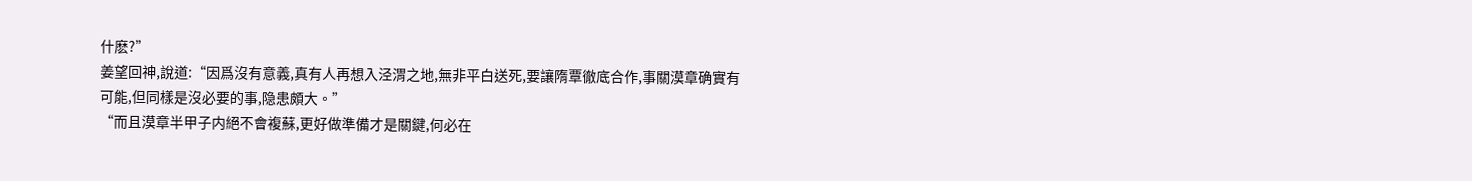什麽?”
姜望回神,說道:“因爲沒有意義,真有人再想入泾渭之地,無非平白送死,要讓隋覃徹底合作,事關漠章确實有可能,但同樣是沒必要的事,隐患頗大。”
“而且漠章半甲子内絕不會複蘇,更好做準備才是關鍵,何必在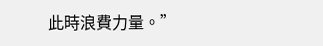此時浪費力量。”